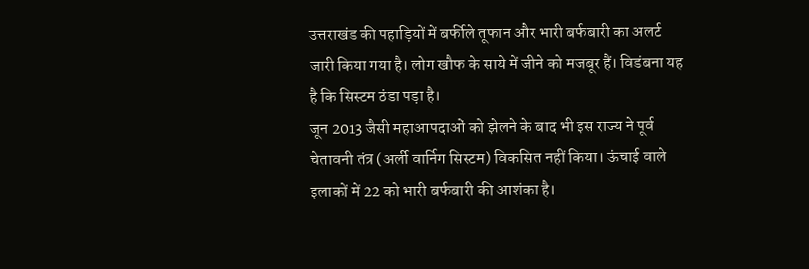उत्तराखंड की पहाड़ियों में बर्फीले तूफान और भारी बर्फबारी का अलर्ट जारी किया गया है। लोग खौफ के साये में जीने को मजबूर हैं। विडंबना यह है कि सिस्टम ठंडा पड़ा है।
जून 2013 जैसी महाआपदाओं को झेलने के बाद भी इस राज्य ने पूर्व चेतावनी तंत्र (अर्ली वार्निग सिस्टम) विकसित नहीं किया। ऊंचाई वाले इलाकों में 22 को भारी बर्फबारी की आशंका है।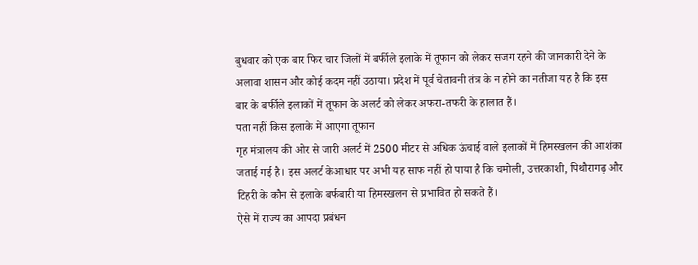बुधवार को एक बार फिर चार जिलों में बर्फीले इलाके में तूफान को लेकर सजग रहने की जानकारी देने के अलावा शासन और कोई कदम नहीं उठाया। प्रदेश में पूर्व चेतावनी तंत्र के न होने का नतीजा यह है कि इस बार के बर्फीले इलाकों में तूफान के अलर्ट को लेकर अफरा-तफरी के हालात हैं।
पता नहीं किस इलाके में आएगा तूफान
गृह मंत्रालय की ओर से जारी अलर्ट में 2500 मीटर से अधिक ऊंचाई वाले इलाकों में हिमस्खलन की आशंका जताई गई है। इस अलर्ट केआधार पर अभी यह साफ नहीं हो पाया है कि चमोली, उत्तरकाशी, पिथौरागढ़ और टिहरी के कौन से इलाके बर्फबारी या हिमस्खलन से प्रभावित हो सकते हैं।
ऐसे में राज्य का आपदा प्रबंधन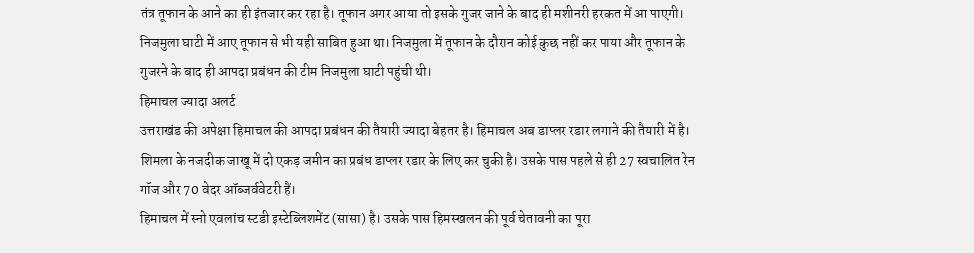तंत्र तूफान के आने का ही इंतजार कर रहा है। तूफान अगर आया तो इसके गुजर जाने के बाद ही मशीनरी हरकत में आ पाएगी। निजमुला घाटी में आए तूफान से भी यही साबित हुआ था। निजमुला में तूफान के दौरान कोई कुछ नहीं कर पाया और तूफान के गुजरने के बाद ही आपदा प्रबंधन की टीम निजमुला घाटी पहुंची थी।
हिमाचल ज्यादा अलर्ट
उत्तराखंड की अपेक्षा हिमाचल की आपदा प्रबंधन की तैयारी ज्यादा बेहतर है। हिमाचल अब डाप्लर रडार लगाने की तैयारी में है। शिमला के नजदीक जाखू में दो एकड़ जमीन का प्रबंध डाप्लर रडार के लिए कर चुकी है। उसके पास पहले से ही 27 स्वचालित रेन गॉज और 70 वेदर ऑब्जर्ववेटरी हैं।
हिमाचल में स्नो एवलांच स्टडी इस्टेब्लिशमेंट (सासा) है। उसके पास हिमस्खलन की पूर्व चेतावनी का पूरा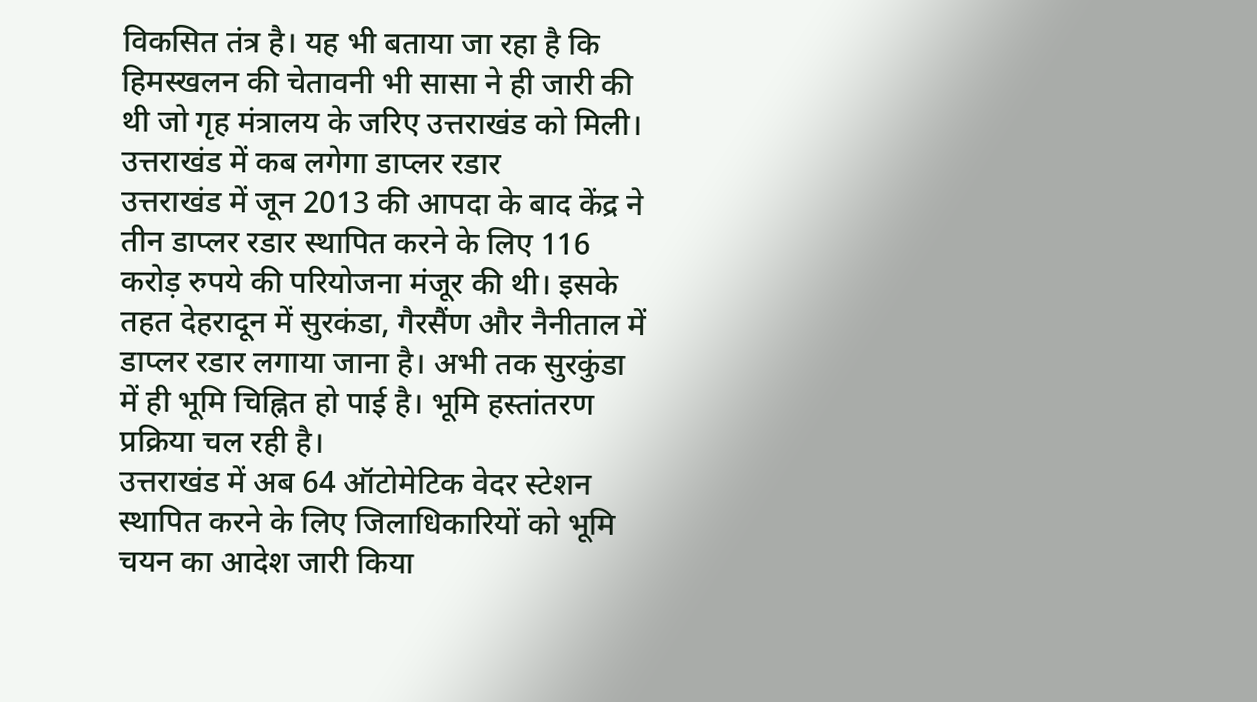विकसित तंत्र है। यह भी बताया जा रहा है कि हिमस्खलन की चेतावनी भी सासा ने ही जारी की थी जो गृह मंत्रालय के जरिए उत्तराखंड को मिली।
उत्तराखंड में कब लगेगा डाप्लर रडार
उत्तराखंड में जून 2013 की आपदा के बाद केंद्र ने तीन डाप्लर रडार स्थापित करने के लिए 116 करोड़ रुपये की परियोजना मंजूर की थी। इसके तहत देहरादून में सुरकंडा, गैरसैंण और नैनीताल में डाप्लर रडार लगाया जाना है। अभी तक सुरकुंडा में ही भूमि चिह्नित हो पाई है। भूमि हस्तांतरण प्रक्रिया चल रही है।
उत्तराखंड में अब 64 ऑटोमेटिक वेदर स्टेशन स्थापित करने के लिए जिलाधिकारियों को भूमि चयन का आदेश जारी किया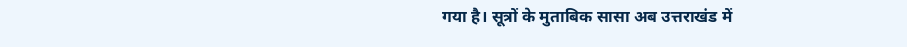गया है। सूत्रों के मुताबिक सासा अब उत्तराखंड में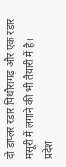दो डाप्लर रडार पिथौरागढ़ और एक रडार मसूरी में लगाने की भी तैयारी में है।
प्रदेश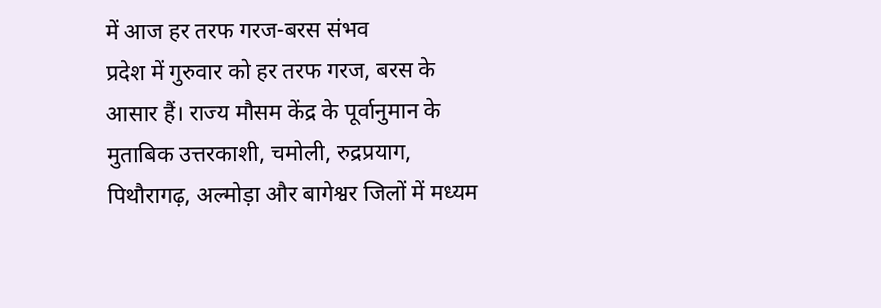में आज हर तरफ गरज-बरस संभव
प्रदेश में गुरुवार को हर तरफ गरज, बरस के आसार हैं। राज्य मौसम केंद्र के पूर्वानुमान के मुताबिक उत्तरकाशी, चमोली, रुद्रप्रयाग, पिथौरागढ़, अल्मोड़ा और बागेश्वर जिलों में मध्यम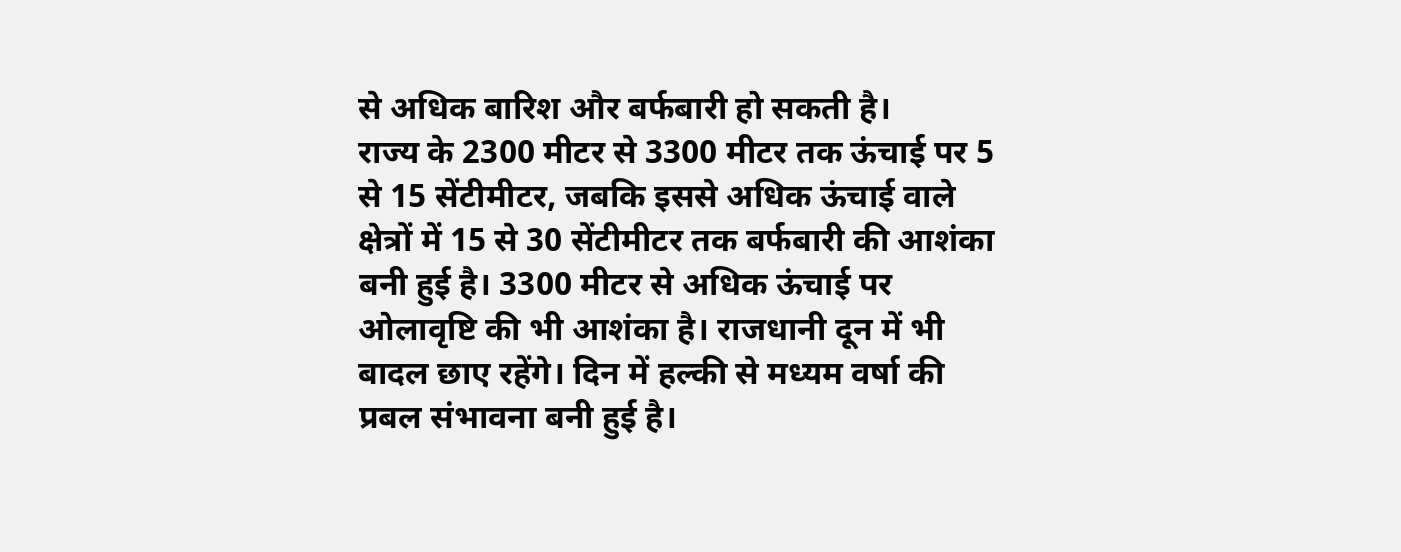से अधिक बारिश और बर्फबारी हो सकती है।
राज्य के 2300 मीटर से 3300 मीटर तक ऊंचाई पर 5 से 15 सेंटीमीटर, जबकि इससे अधिक ऊंचाई वाले क्षेत्रों में 15 से 30 सेंटीमीटर तक बर्फबारी की आशंका बनी हुई है। 3300 मीटर से अधिक ऊंचाई पर ओलावृष्टि की भी आशंका है। राजधानी दून में भी बादल छाए रहेंगे। दिन में हल्की से मध्यम वर्षा की प्रबल संभावना बनी हुई है।